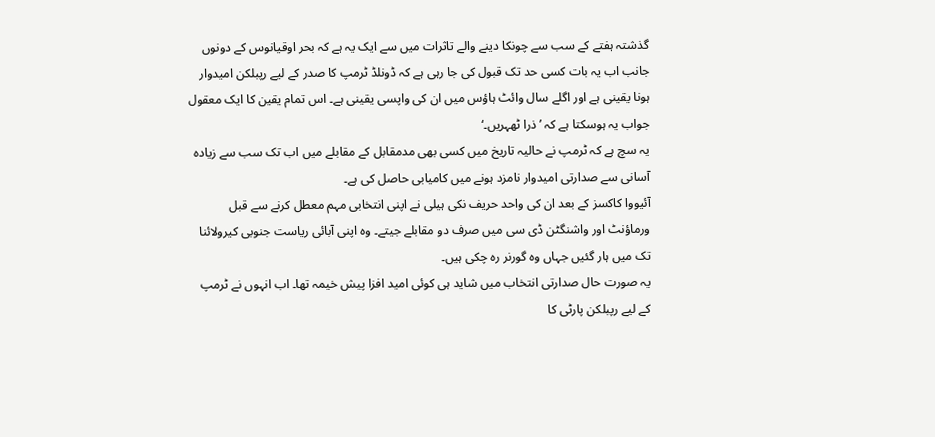گذشتہ ہفتے کے سب سے چونکا دینے والے تاثرات میں سے ایک یہ ہے کہ بحر اوقیانوس کے دونوں جانب اب یہ بات کسی حد تک قبول کی جا رہی ہے کہ ڈونلڈ ٹرمپ کا صدر کے لیے رپبلکن امیدوار ہونا یقینی ہے اور اگلے سال وائٹ ہاؤس میں ان کی واپسی یقینی ہے۔ اس تمام یقین کا ایک معقول جواب یہ ہوسکتا ہے کہ ’ذرا ٹھہریں۔‘
یہ سچ ہے کہ ٹرمپ نے حالیہ تاریخ میں کسی بھی مدمقابل کے مقابلے میں اب تک سب سے زیادہ آسانی سے صدارتی امیدوار نامزد ہونے میں کامیابی حاصل کی ہے۔
آئیووا کاکسز کے بعد ان کی واحد حریف نکی ہیلی نے اپنی انتخابی مہم معطل کرنے سے قبل ورماؤنٹ اور واشنگٹن ڈی سی میں صرف دو مقابلے جیتے۔ وہ اپنی آبائی ریاست جنوبی کیرولائنا تک میں ہار گئیں جہاں وہ گورنر رہ چکی ہیں۔
یہ صورت حال صدارتی انتخاب میں شاید ہی کوئی امید افزا پیش خیمہ تھا۔ اب انہوں نے ٹرمپ کے لیے رپبلکن پارٹی کا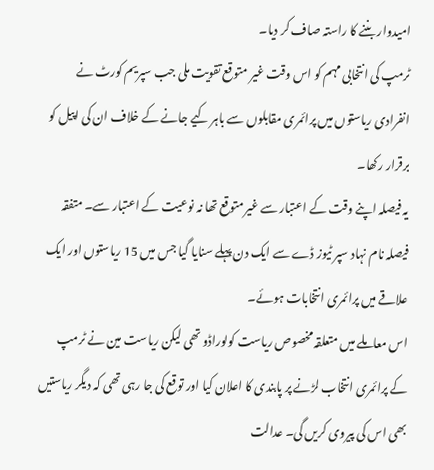امیدوار بننے کا راستہ صاف کر دیا۔
ٹرمپ کی انتخابی مہم کو اس وقت غیر متوقع تقویت ملی جب سپریم کورٹ نے انفرادی ریاستوں میں پرائمری مقابلوں سے باہر کیے جانے کے خلاف ان کی اپیل کو برقرار رکھا۔
یہ فیصلہ اپنے وقت کے اعتبار سے غیرمتوقع تھا نہ نوعیت کے اعتبار سے۔ متفقہ فیصلہ نام نہاد سپر ٹیوز ڈے سے ایک دن پہلے سنایا گیا جس میں 15 ریاستوں اور ایک علاقے میں پرائمری انتخابات ہوئے۔
اس معاملے میں متعلقہ مخصوص ریاست کولوراڈو تھی لیکن ریاست مین نے ٹرمپ کے پرائمری انتخاب لڑنے پر پابندی کا اعلان کیا اور توقع کی جا رہی تھی کہ دیگر ریاستیں بھی اس کی پیروی کریں گی۔ عدالت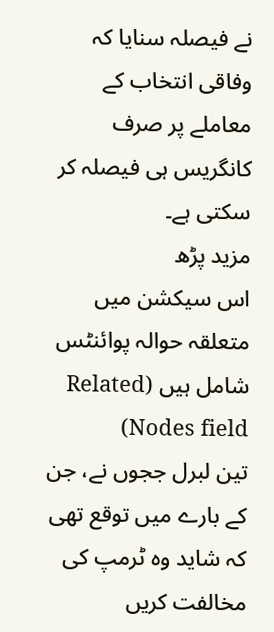نے فیصلہ سنایا کہ وفاقی انتخاب کے معاملے پر صرف کانگریس ہی فیصلہ کر سکتی ہے۔
مزید پڑھ
اس سیکشن میں متعلقہ حوالہ پوائنٹس شامل ہیں (Related Nodes field)
تین لبرل ججوں نے، جن کے بارے میں توقع تھی کہ شاید وہ ٹرمپ کی مخالفت کریں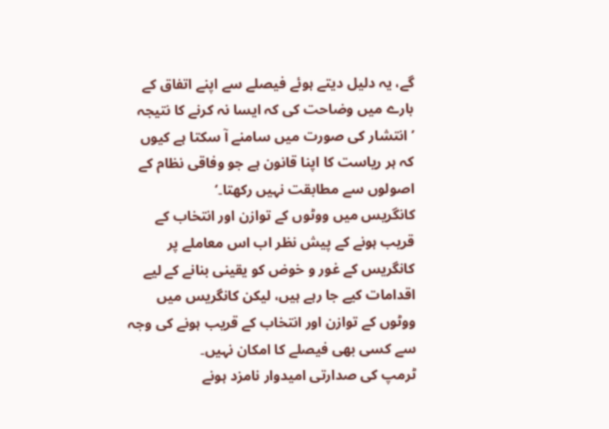گے، یہ دلیل دیتے ہوئے فیصلے سے اپنے اتفاق کے بارے میں وضاحت کی کہ ایسا نہ کرنے کا نتیجہ ’انتشار کی صورت میں سامنے آ سکتا ہے کیوں کہ ہر ریاست کا اپنا قانون ہے جو وفاقی نظام کے اصولوں سے مطابقت نہیں رکھتا۔‘
کانگریس میں ووٹوں کے توازن اور انتخاب کے قریب ہونے کے پیش نظر اب اس معاملے پر کانگریس کے غور و خوض کو یقینی بنانے کے لیے اقدامات کیے جا رہے ہیں، لیکن کانگریس میں ووٹوں کے توازن اور انتخاب کے قریب ہونے کی وجہ سے کسی بھی فیصلے کا امکان نہیں۔
ٹرمپ کی صدارتی امیدوار نامزد ہونے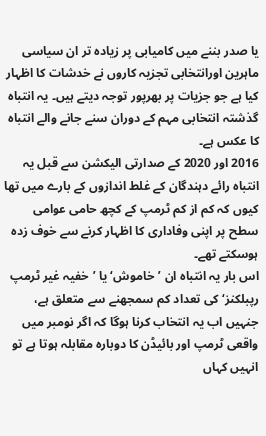یا صدر بننے میں کامیابی پر زیادہ تر ان سیاسی ماہرین اورانتخابی تجزیہ کاروں نے خدشات کا اظہار کیا ہے جو جزیات پر بھرپور توجہ دیتے ہیں۔ یہ انتباہ گذشتہ انتخابی مہم کے دوران سنے جانے والے انتباہ کا عکس ہے۔
2016 اور 2020 کے صدارتی الیکشن سے قبل یہ انتباہ رائے دہندگان کے غلط اندازوں کے بارے میں تھا کیوں کہ کم از کم ٹرمپ کے کچھ حامی عوامی سطح پر اپنی وفاداری کا اظہار کرنے سے خوف زدہ ہوسکتے تھے۔
اس بار یہ انتباہ ان ’خاموش‘ یا ’خفیہ غیر ٹرمپ رپبلکنز‘ کی تعداد کم سمجھنے سے متعلق ہے، جنہیں اب یہ انتخاب کرنا ہوگا کہ اگر نومبر میں واقعی ٹرمپ اور بائیڈن کا دوبارہ مقابلہ ہوتا ہے تو انہیں کہاں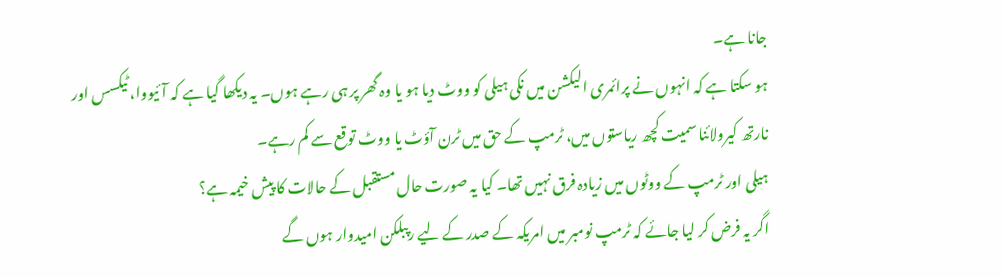جانا ہے۔
ہو سکتا ہے کہ انہوں نے پرائمری الیکشن میں نکی ہیلی کو ووٹ دیا ہو یا وہ گھر پر ہی رہے ہوں۔ یہ دیکھا گیا ہے کہ آئیووا، ٹیکسس اور نارتھ کیرولائنا سمیت کچھ ریاستوں میں، ٹرمپ کے حق میں ٹرن آؤٹ یا ووٹ توقع سے کم رہے۔
ہیلی اور ٹرمپ کے ووٹوں میں زیادہ فرق نہیں تھا۔ کیا یہ صورت حال مستقبل کے حالات کا پیش خیمہ ہے؟
اگر یہ فرض کر لیا جائے کہ ٹرمپ نومبر میں امریکہ کے صدر کے لیے رپبلکن امیدوار ہوں گے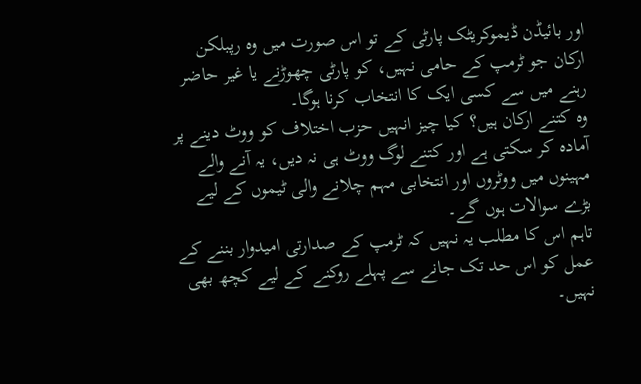اور بائیڈن ڈیموکریٹک پارٹی کے تو اس صورت میں وہ رپبلکن ارکان جو ٹرمپ کے حامی نہیں، کو پارٹی چھوڑنے یا غیر حاضر رہنے میں سے کسی ایک کا انتخاب کرنا ہوگا۔
وہ کتنے ارکان ہیں؟ کیا چیز انہیں حزب اختلاف کو ووٹ دینے پر آمادہ کر سکتی ہے اور کتنے لوگ ووٹ ہی نہ دیں، یہ آنے والے مہینوں میں ووٹروں اور انتخابی مہم چلانے والی ٹیموں کے لیے بڑے سوالات ہوں گے۔
تاہم اس کا مطلب یہ نہیں کہ ٹرمپ کے صدارتی امیدوار بننے کے عمل کو اس حد تک جانے سے پہلے روکنے کے لیے کچھ بھی نہیں۔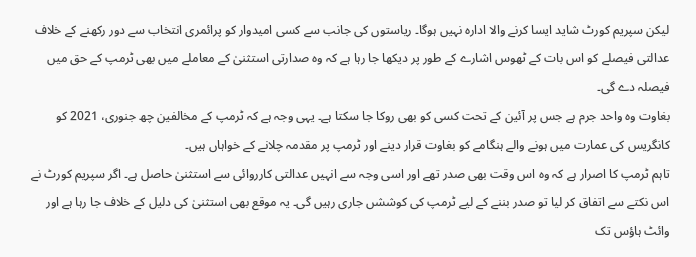لیکن سپریم کورٹ شاید ایسا کرنے والا ادارہ نہیں ہوگا۔ ریاستوں کی جانب سے کسی امیدوار کو پرائمری انتخاب سے دور رکھنے کے خلاف عدالتی فیصلے کو اس بات کے ٹھوس اشارے کے طور پر دیکھا جا رہا ہے کہ وہ صدارتی استثنیٰ کے معاملے میں بھی ٹرمپ کے حق میں فیصلہ دے گی۔
بغاوت وہ واحد جرم ہے جس پر آئین کے تحت کسی کو بھی روکا جا سکتا ہے۔ یہی وجہ ہے کہ ٹرمپ کے مخالفین چھ جنوری، 2021 کو کانگریس کی عمارت میں ہونے والے ہنگامے کو بغاوت قرار دینے اور ٹرمپ پر مقدمہ چلانے کے خواہاں ہیں۔
تاہم ٹرمپ کا اصرار ہے کہ وہ اس وقت بھی صدر تھے اور اسی وجہ سے انہیں عدالتی کارروائی سے استثنیٰ حاصل ہے۔ اگر سپریم کورٹ نے اس نکتے سے اتفاق کر لیا تو صدر بننے کے لیے ٹرمپ کی کوششں جاری رہیں گی۔ یہ موقع بھی استثنیٰ کی دلیل کے خلاف جا رہا ہے اور وائٹ ہاؤس تک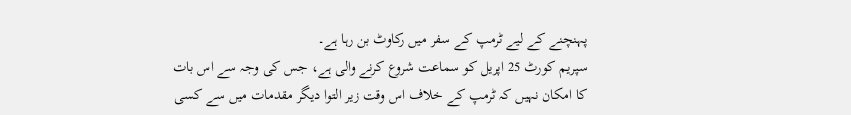پہنچنے کے لیے ٹرمپ کے سفر میں رکاوٹ بن رہا ہے۔
سپریم کورٹ 25 اپریل کو سماعت شروع کرنے والی ہے، جس کی وجہ سے اس بات کا امکان نہیں کہ ٹرمپ کے خلاف اس وقت زیر التوا دیگر مقدمات میں سے کسی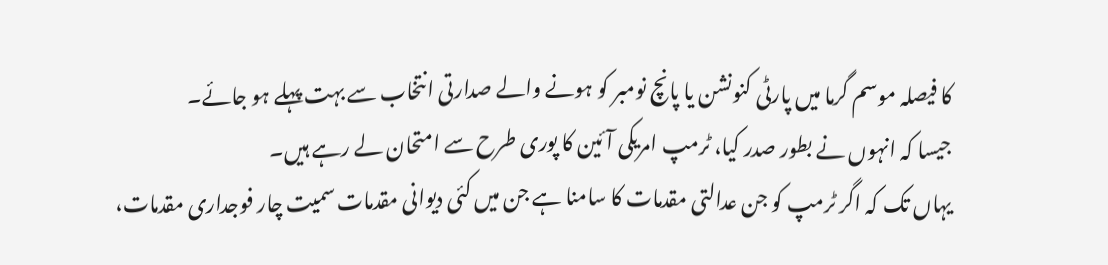کا فیصلہ موسم گرما میں پارٹی کنونشن یا پانچ نومبر کو ہونے والے صدارتی انتخاب سے بہت پہلے ہو جائے۔
جیسا کہ انہوں نے بطور صدر کیا، ٹرمپ امریکی آئین کا پوری طرح سے امتحان لے رہے ہیں۔
یہاں تک کہ اگر ٹرمپ کو جن عدالتی مقدمات کا سامنا ہے جن میں کئی دیوانی مقدمات سمیت چار فوجداری مقدمات،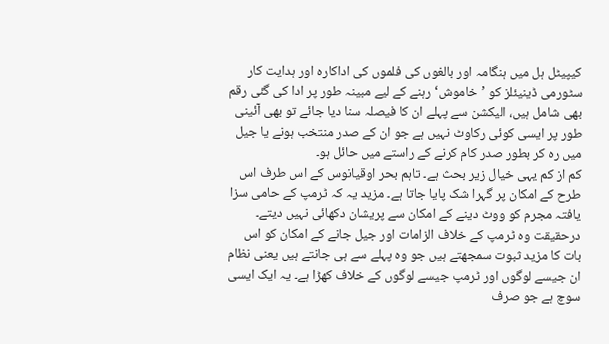کیپیٹل ہل میں ہنگامہ اور بالغوں کی فلموں کی اداکارہ اور ہدایت کار سٹورمی ڈینیئلز کو ’خاموش‘ رہنے کے لیے مبینہ طور پر ادا کی گئی رقم بھی شامل ہیں، الیکشن سے پہلے ان کا فیصلہ سنا دیا جائے تو بھی آئینی طور پر ایسی کوئی رکاوٹ نہیں ہے جو ان کے صدر منتخب ہونے یا جیل میں رہ کر بطور صدر کام کرنے کے راستے میں حائل ہو۔
کم از کم یہی خیال زیر بحث ہے۔ تاہم بحر اوقیانوس کے اس طرف اس طرح کے امکان پر گہرا شک پایا جاتا ہے۔ مزید یہ کہ ٹرمپ کے حامی سزا یافتہ مجرم کو ووٹ دینے کے امکان سے پریشان دکھائی نہیں دیتے۔
درحقیقت وہ ٹرمپ کے خلاف الزامات اور جیل جانے کے امکان کو اس بات کا مزید ثبوت سمجھتے ہیں جو وہ پہلے سے ہی جانتے ہیں یعنی نظام ان جیسے لوگوں اور ٹرمپ جیسے لوگوں کے خلاف کھڑا ہے۔ یہ ایک ایسی سوچ ہے جو صرف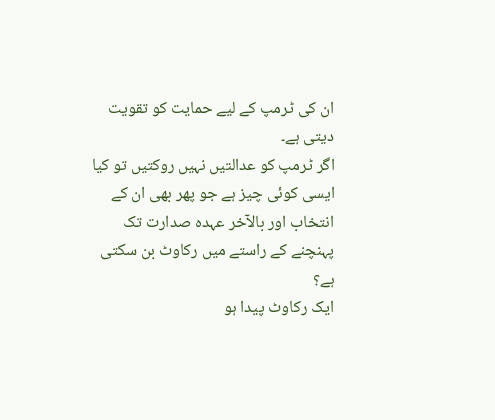ان کی ٹرمپ کے لیے حمایت کو تقویت دیتی ہے۔
اگر ٹرمپ کو عدالتیں نہیں روکتیں تو کیا ایسی کوئی چیز ہے جو پھر بھی ان کے انتخاب اور بالآخر عہدہ صدارت تک پہنچنے کے راستے میں رکاوٹ بن سکتی ہے؟
ایک رکاوٹ پیدا ہو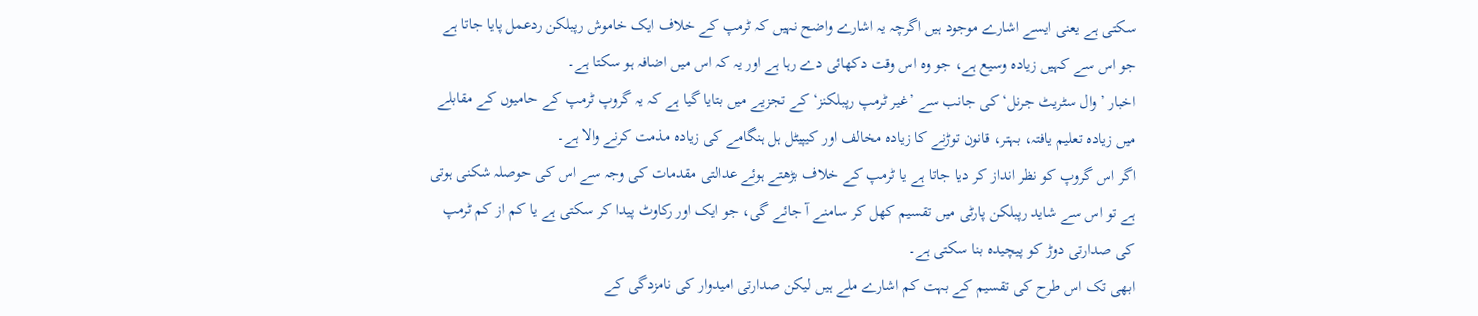سکتی ہے یعنی ایسے اشارے موجود ہیں اگرچہ یہ اشارے واضح نہیں کہ ٹرمپ کے خلاف ایک خاموش رپبلکن ردعمل پایا جاتا ہے جو اس سے کہیں زیادہ وسیع ہے، جو وہ اس وقت دکھائی دے رہا ہے اور یہ کہ اس میں اضافہ ہو سکتا ہے۔
اخبار ’وال سٹریٹ جرنل‘ کی جانب سے ’غیر ٹرمپ رپبلکنز‘ کے تجزیے میں بتایا گیا ہے کہ یہ گروپ ٹرمپ کے حامیوں کے مقابلے میں زیادہ تعلیم یافتہ، بہتر، قانون توڑنے کا زیادہ مخالف اور کیپیٹل ہل ہنگامے کی زیادہ مذمت کرنے والا ہے۔
اگر اس گروپ کو نظر انداز کر دیا جاتا ہے یا ٹرمپ کے خلاف بڑھتے ہوئے عدالتی مقدمات کی وجہ سے اس کی حوصلہ شکنی ہوتی ہے تو اس سے شاید رپبلکن پارٹی میں تقسیم کھل کر سامنے آ جائے گی، جو ایک اور رکاوٹ پیدا کر سکتی ہے یا کم از کم ٹرمپ کی صدارتی دوڑ کو پیچیدہ بنا سکتی ہے۔
ابھی تک اس طرح کی تقسیم کے بہت کم اشارے ملے ہیں لیکن صدارتی امیدوار کی نامزدگی کے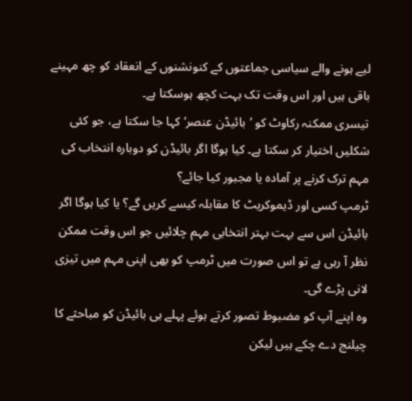لیے ہونے والے سیاسی جماعتوں کے کنونشنوں کے انعقاد کو چھ مہینے باقی ہیں اور اس وقت تک بہت کچھ ہوسکتا ہے۔
تیسری ممکنہ رکاوٹ کو ’بائیڈن عنصر‘ کہا جا سکتا ہے، جو کئی شکلیں اختیار کر سکتا ہے۔ کیا ہوگا اگر بائیڈن کو دوبارہ انتخاب کی مہم ترک کرنے پر آمادہ یا مجبور کیا جائے؟
ٹرمپ کسی اور ڈیموکریٹ کا مقابلہ کیسے کریں گے؟ یا کیا ہوگا اگر بائیڈن اس سے بہت بہتر انتخابی مہم چلائیں جو اس وقت ممکن نظر آ رہی ہے تو اس صورت میں ٹرمپ کو بھی اپنی مہم میں تیزی لانی پڑے گی۔
وہ اپنے آپ کو مضبوط تصور کرتے ہوئے پہلے ہی بائیڈن کو مباحثے کا چیلنج دے چکے ہیں لیکن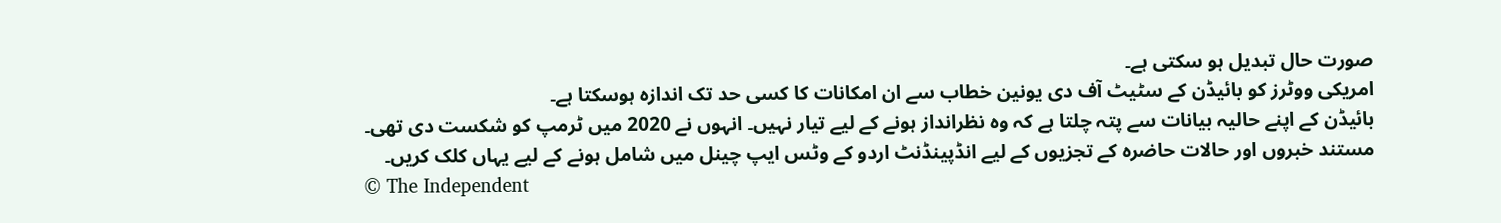صورت حال تبدیل ہو سکتی ہے۔
امریکی ووٹرز کو بائیڈن کے سٹیٹ آف دی یونین خطاب سے ان امکانات کا کسی حد تک اندازہ ہوسکتا ہے۔
بائیڈن کے اپنے حالیہ بیانات سے پتہ چلتا ہے کہ وہ نظرانداز ہونے کے لیے تیار نہیں۔ انہوں نے 2020 میں ٹرمپ کو شکست دی تھی۔
مستند خبروں اور حالات حاضرہ کے تجزیوں کے لیے انڈپینڈنٹ اردو کے وٹس ایپ چینل میں شامل ہونے کے لیے یہاں کلک کریں۔
© The Independent